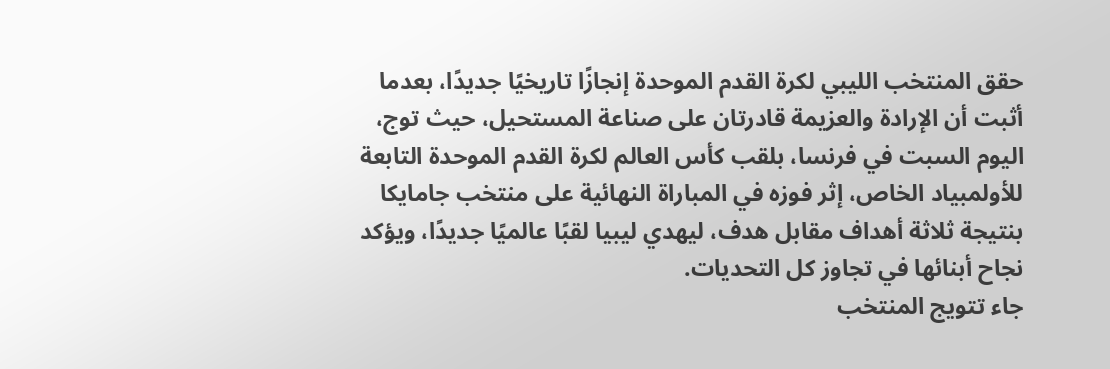حقق المنتخب الليبي لكرة القدم الموحدة إنجازًا تاريخيًا جديدًا، بعدما أثبت أن الإرادة والعزيمة قادرتان على صناعة المستحيل، حيث توج، اليوم السبت في فرنسا، بلقب كأس العالم لكرة القدم الموحدة التابعة للأولمبياد الخاص، إثر فوزه في المباراة النهائية على منتخب جامايكا بنتيجة ثلاثة أهداف مقابل هدف، ليهدي ليبيا لقبًا عالميًا جديدًا، ويؤكد نجاح أبنائها في تجاوز كل التحديات.
جاء تتويج المنتخب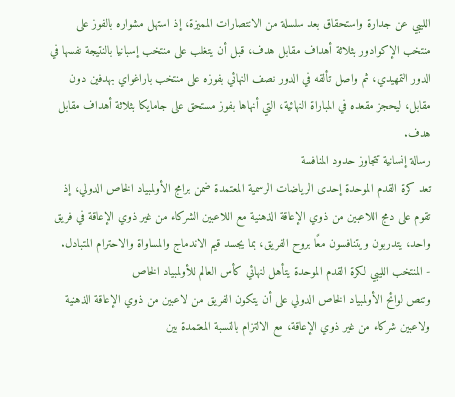الليبي عن جدارة واستحقاق بعد سلسلة من الانتصارات المميزة، إذ استهل مشواره بالفوز على منتخب الإكوادور بثلاثة أهداف مقابل هدف، قبل أن يتغلب على منتخب إسبانيا بالنتيجة نفسها في الدور التمهيدي، ثم واصل تألقه في الدور نصف النهائي بفوزه على منتخب باراغواي بهدفين دون مقابل، ليحجز مقعده في المباراة النهائية، التي أنهاها بفوز مستحق على جامايكا بثلاثة أهداف مقابل هدف.
رسالة إنسانية تتجاوز حدود المنافسة
تعد كرة القدم الموحدة إحدى الرياضات الرسمية المعتمدة ضمن برامج الأولمبياد الخاص الدولي، إذ تقوم على دمج اللاعبين من ذوي الإعاقة الذهنية مع اللاعبين الشركاء من غير ذوي الإعاقة في فريق واحد، يتدربون ويتنافسون معًا بروح الفريق، بما يجسد قيم الاندماج والمساواة والاحترام المتبادل.
- المنتخب الليبي لكرة القدم الموحدة يتأهل لنهائي كأس العالم للأولمبياد الخاص
وتنص لوائح الأولمبياد الخاص الدولي على أن يتكون الفريق من لاعبين من ذوي الإعاقة الذهنية ولاعبين شركاء من غير ذوي الإعاقة، مع الالتزام بالنسبة المعتمدة بين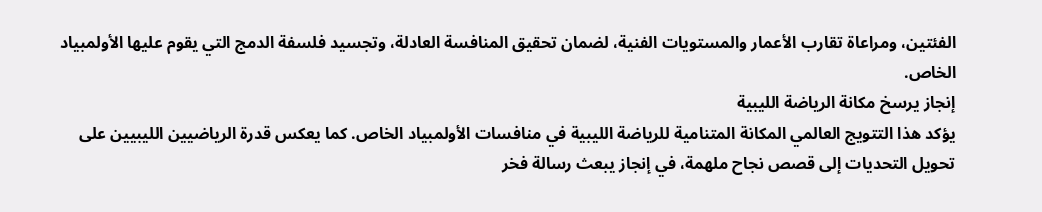الفئتين، ومراعاة تقارب الأعمار والمستويات الفنية، لضمان تحقيق المنافسة العادلة، وتجسيد فلسفة الدمج التي يقوم عليها الأولمبياد الخاص.
إنجاز يرسخ مكانة الرياضة الليبية
يؤكد هذا التتويج العالمي المكانة المتنامية للرياضة الليبية في منافسات الأولمبياد الخاص. كما يعكس قدرة الرياضيين الليبيين على تحويل التحديات إلى قصص نجاح ملهمة، في إنجاز يبعث رسالة فخر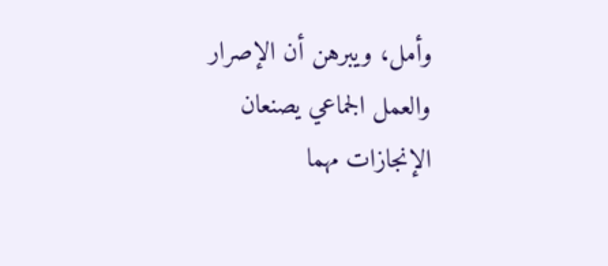وأمل، ويبرهن أن الإصرار والعمل الجماعي يصنعان الإنجازات مهما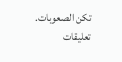تكن الصعوبات.
تعليقات